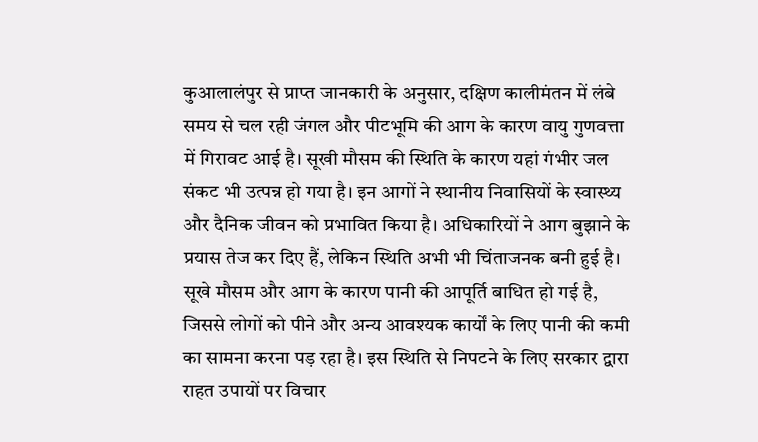कुआलालंपुर से प्राप्त जानकारी के अनुसार, दक्षिण कालीमंतन में लंबे समय से चल रही जंगल और पीटभूमि की आग के कारण वायु गुणवत्ता में गिरावट आई है। सूखी मौसम की स्थिति के कारण यहां गंभीर जल संकट भी उत्पन्न हो गया है। इन आगों ने स्थानीय निवासियों के स्वास्थ्य और दैनिक जीवन को प्रभावित किया है। अधिकारियों ने आग बुझाने के प्रयास तेज कर दिए हैं, लेकिन स्थिति अभी भी चिंताजनक बनी हुई है। सूखे मौसम और आग के कारण पानी की आपूर्ति बाधित हो गई है, जिससे लोगों को पीने और अन्य आवश्यक कार्यों के लिए पानी की कमी का सामना करना पड़ रहा है। इस स्थिति से निपटने के लिए सरकार द्वारा राहत उपायों पर विचार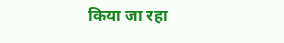किया जा रहा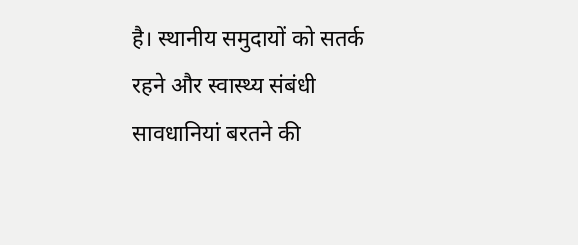है। स्थानीय समुदायों को सतर्क रहने और स्वास्थ्य संबंधी सावधानियां बरतने की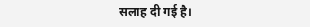सलाह दी गई है।